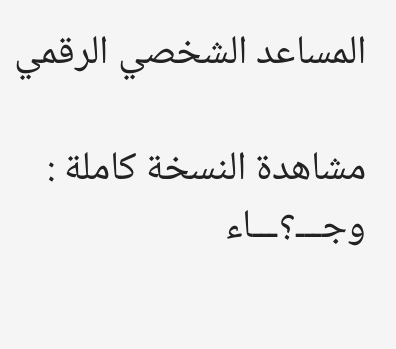المساعد الشخصي الرقمي

مشاهدة النسخة كاملة : وجـــ؟ـــاء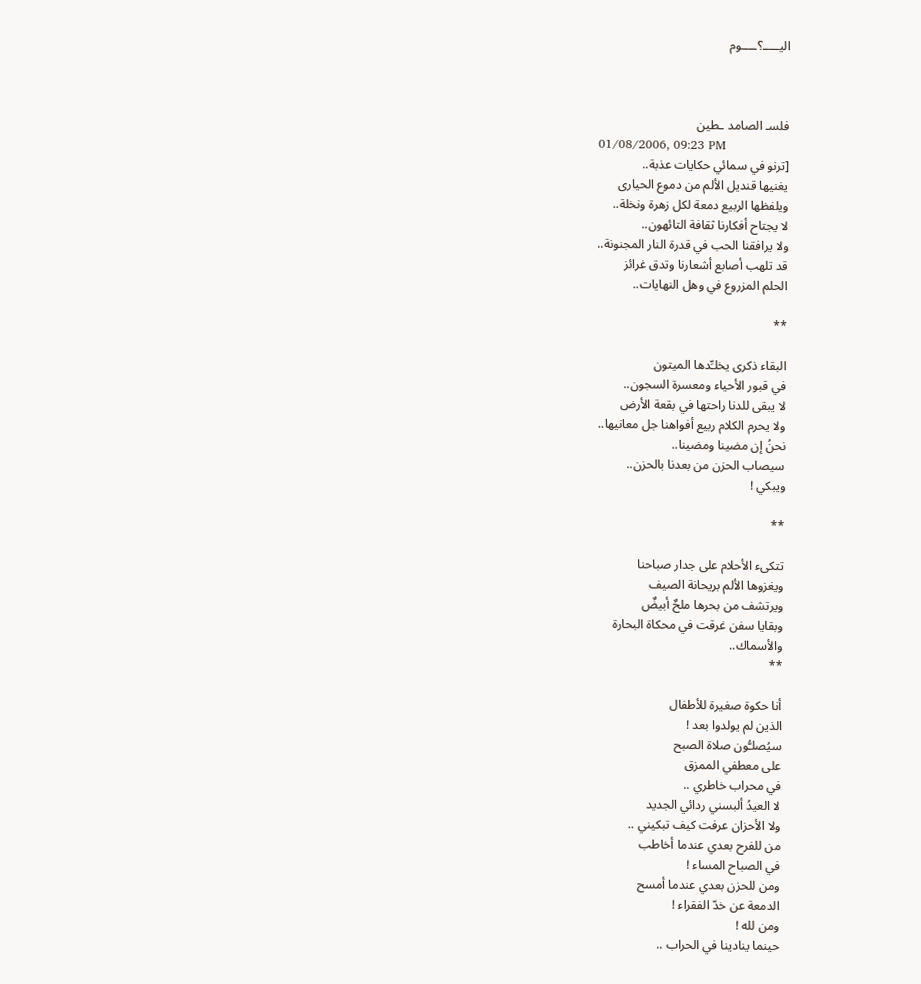اليـــــ؟ــــوم



فلسـ الصامد ـطين
01/08/2006, 09:23 PM
[ترنو في سمائي حكايات عذبة..
يغنيها قنديل الألم من دموع الحيارى
ويلفظها الربيع دمعة لكل زهرة ونخلة..
لا يجتاح أفكارنا ثقافة التائهون..
ولا يرافقنا الحب في قدرة النار المجنونة..
قد تلهب أصابع أشعارنا وتدق غرائز
الحلم المزروع في وهل النهايات..

**

البقاء ذكرى يخلـِّدها الميتون
في قبور الأحياء ومعسرة السجون..
لا يبقى للدنا راحتها في بقعة الأرض
ولا يحرم الكلام ربيع أفواهنا جل معانيها..
نحنُ إن مضينا ومضينا..
سيصاب الحزن من بعدنا بالحزن..
ويبكي !

**

تتكىء الأحلام على جدار صباحنا
ويغزوها الألم بريحانة الصيف
ويرتشف من بحرها ملحٌ أبيضٌ
وبقايا سفن غرقت في محكاة البحارة
والأسماك..
**

أنا حكوة صغيرة للأطفال
الذين لم يولدوا بعد !
سيُصلـُّون صلاة الصبح
على معطفي الممزق
في محراب خاطري ..
لا العيدُ ألبسني ردائي الجديد
ولا الأحزان عرفت كيف تبكيني ..
من للفرح بعدي عندما أخاطب
في الصباح المساء !
ومن للحزن بعدي عندما أمسح
الدمعة عن خدّ الفقراء !
ومن لله !
حينما ينادينا في الحراب ..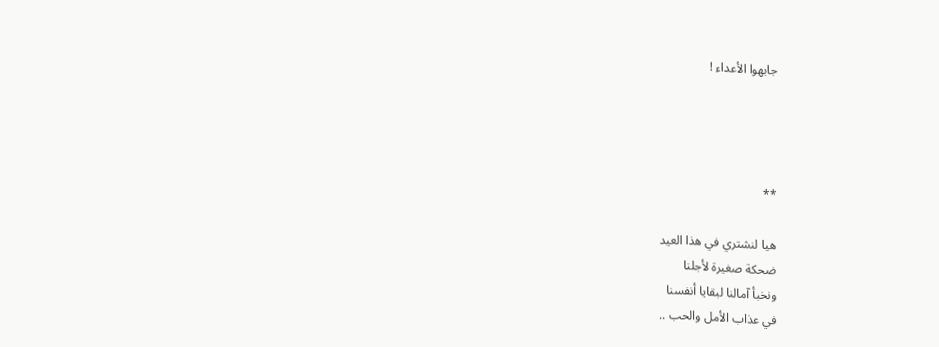جابهوا الأعداء !




**

هيا لنشتري في هذا العيد
ضحكة صغيرة لأجلنا
ونخبأ آمالنا لبقايا أنفسنا
في عذاب الأمل والحب ..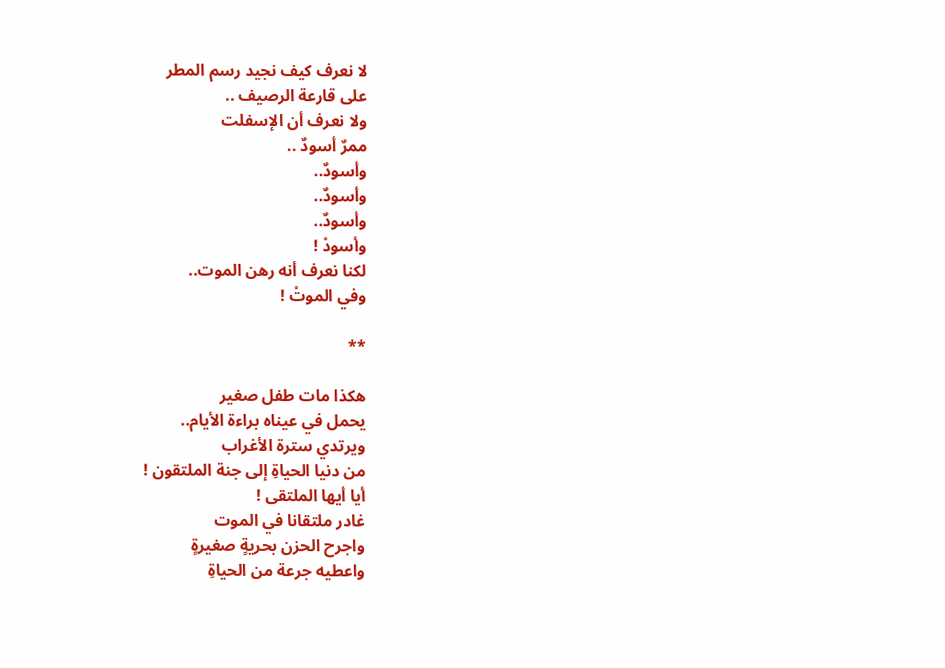لا نعرف كيف نجيد رسم المطر
على قارعة الرصيف ..
ولا نعرف أن الإسفلت
ممرٌ أسودٌ ..
وأسودٌ..
وأسودٌ..
وأسودٌ..
وأسودْ !
لكنا نعرف أنه رهن الموت..
وفي الموتْ !

**

هكذا مات طفل صغير
يحمل في عيناه براءة الأيام..
ويرتدي سترة الأغراب
من دنيا الحياةِ إلى جنة الملتقون !
أيا أيها الملتقى !
غادر ملتقانا في الموت
واجرح الحزن بحريةٍ صغيرةٍ
واعطيه جرعة من الحياةِ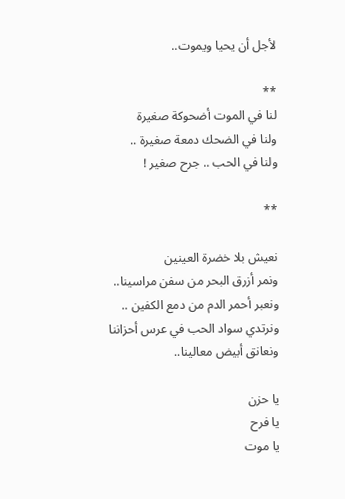لأجل أن يحيا ويموت..

**
لنا في الموت أضحوكة صغيرة
ولنا في الضحك دمعة صغيرة ..
ولنا في الحب .. جرح صغير !

**

نعيش بلا خضرة العينين
ونمر أزرق البحر من سفن مراسينا..
ونعبر أحمر الدم من دمع الكفين ..
ونرتدي سواد الحب في عرس أحزاننا
ونعانق أبيض معالينا..

يا حزن
يا فرح
يا موت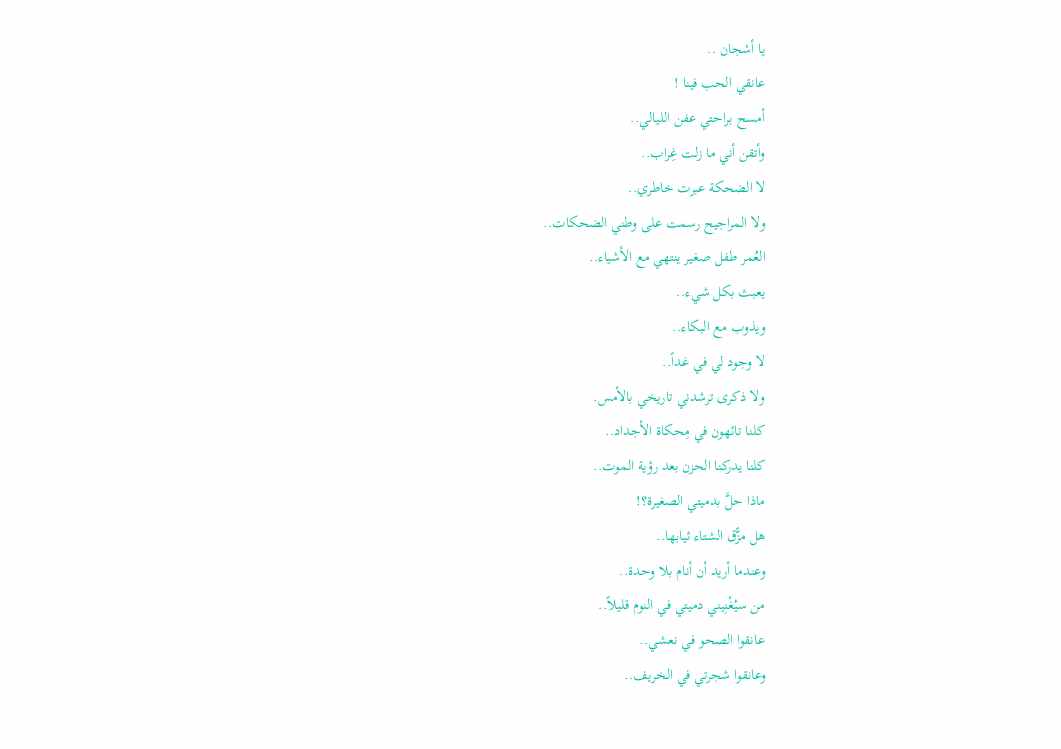يا أشجان ..
عانقي الحب فينا !
أمسح براحتي عفن الليالي..
وأتقن أني ما زلت غِراب..
لا الضحكة عبرت خاطري..
ولا المراجيح رسمت على وطني الضحكات..
العُمر طفل صغير ينتهي مع الأشياء..
يعبث بكل شيء..
ويذوب مع البكاء..
لا وجود لي في غداً..
ولا ذكرى ترشدني تاريخي بالأمس.
كلنا تائهون في مِحكاة الأجداد..
كلنا يدركنا الحزن بعد رؤية الموت..
ماذا حلَّ بدميتي الصغيرة؟!
هل مزًّق الشتاء ثيابها..
وعندما أريد أن أنام بلا وحدة..
من سيُغْنِيني دميتي في النوم قليلاً..
عانقوا الصحو في نعشي..
وعانقوا شجرتي في الخريف..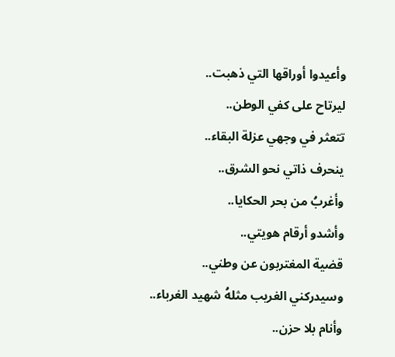وأعيدوا أوراقها التي ذهبت..
ليرتاح على كفي الوطن..
تتعثر في وجهي عزلة البقاء..
ينحرف ذاتي نحو الشرق..
وأغربُ من بحر الحكايا..
وأشدو أرقام هويتي..
قضية المغتربون عن وطني..
وسيدركني الغريب مثلهُ شهيد الغرباء..
وأنام بلا حزن..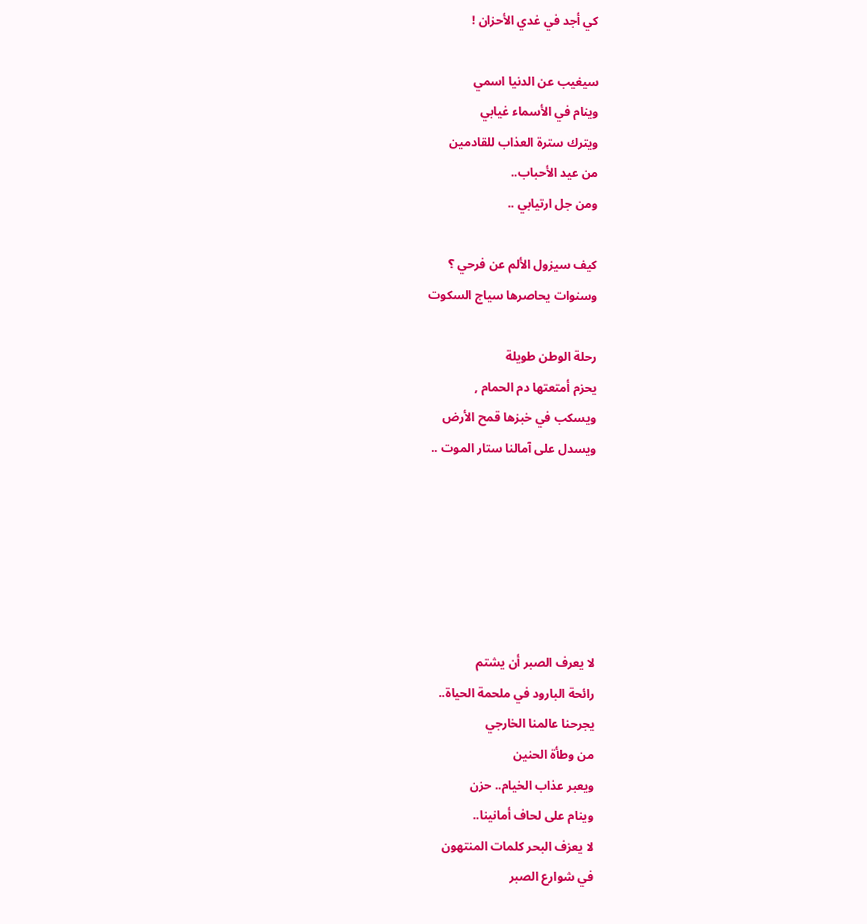كي أجد في غدي الأحزان !

سيغيب عن الدنيا اسمي
وينام في الأسماء غيابي
ويترك سترة العذاب للقادمين
من عيد الأحباب..
ومن جل ارتيابي ..

كيف سيزول الألم عن فرحي ؟
وسنوات يحاصرها سياج السكوت

رحلة الوطن طويلة
يحزم أمتعتها دم الحمام ,
ويسكب في خبزها قمح الأرض
ويسدل على آمالنا ستار الموت ..






لا يعرف الصبر أن يشتم
رائحة البارود في ملحمة الحياة..
يجرحنا عالمنا الخارجي
من وطأة الحنين
ويعبر عذاب الخيام.. حزن
وينام على لحاف أمانينا..
لا يعزف البحر كلمات المنتهون
في شوارع الصبر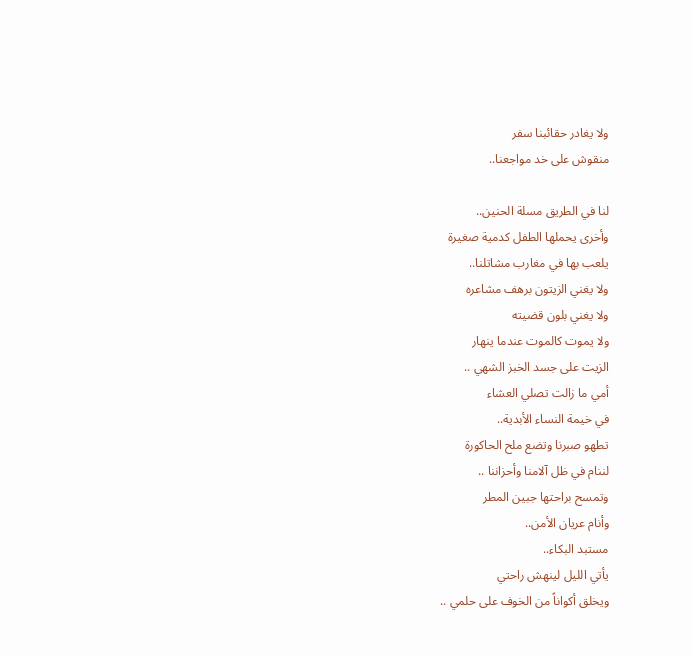ولا يغادر حقائبنا سفر
منقوش على خد مواجعنا..

لنا في الطريق مسلة الحنين..
وأخرى يحملها الطفل كدمية صغيرة
يلعب بها في مغارب مشاتلنا..
ولا يغني الزيتون برهف مشاعره
ولا يغني بلون قضيته
ولا يموت كالموت عندما ينهار
الزيت على جسد الخبز الشهي ..
أمي ما زالت تصلي العشاء
في خيمة النساء الأبدية..
تطهو صبرنا وتضع ملح الحاكورة
لننام في ظل آلامنا وأحزاننا ..
وتمسح براحتها جبين المطر
وأنام عريان الأمن..
مستبد البكاء..
يأتي الليل لينهش راحتي
ويخلق أكواناً من الخوف على حلمي ..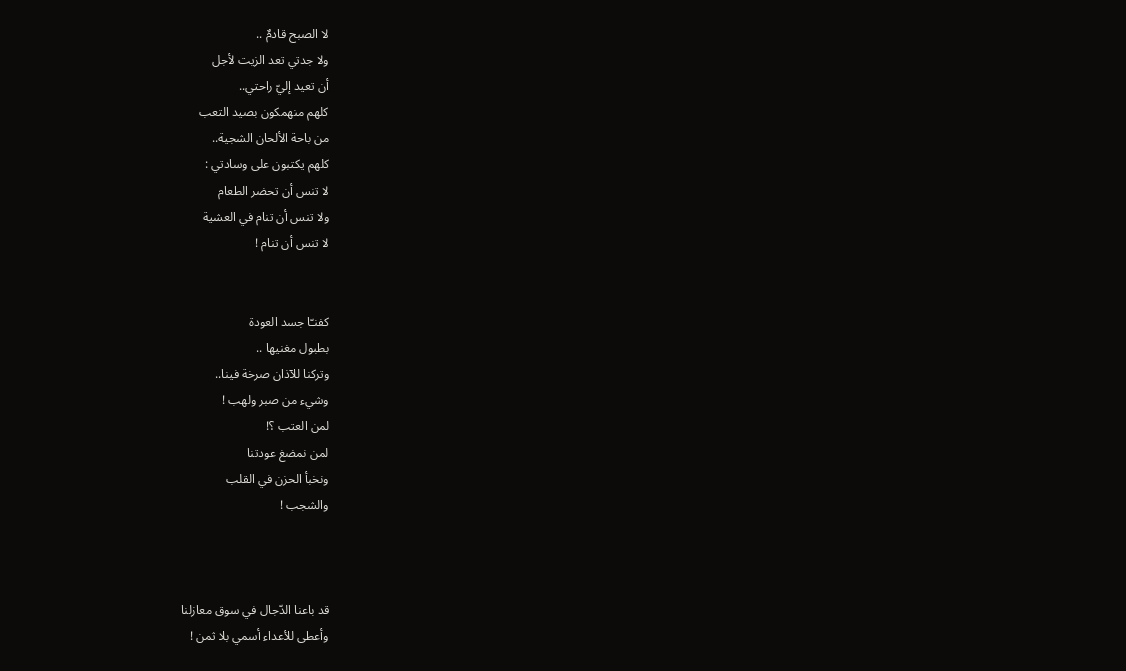لا الصبح قادمٌ ..
ولا جدتي تعد الزيت لأجل
أن تعيد إليّ راحتي..
كلهم منهمكون بصيد التعب
من باحة الألحان الشجية..
كلهم يكتبون على وسادتي :
لا تنس أن تحضر الطعام
ولا تنس أن تنام في العشية
لا تنس أن تنام !


كفنـّا جسد العودة
بطبول مغنيها ..
وتركنا للآذان صرخة فينا..
وشيء من صبر ولهب !
لمن العتب ؟!
لمن نمضغ عودتنا
ونخبأ الحزن في القلب
والشجب !



قد باعنا الدّجال في سوق معازلنا
وأعطى للأعداء أسمي بلا ثمن !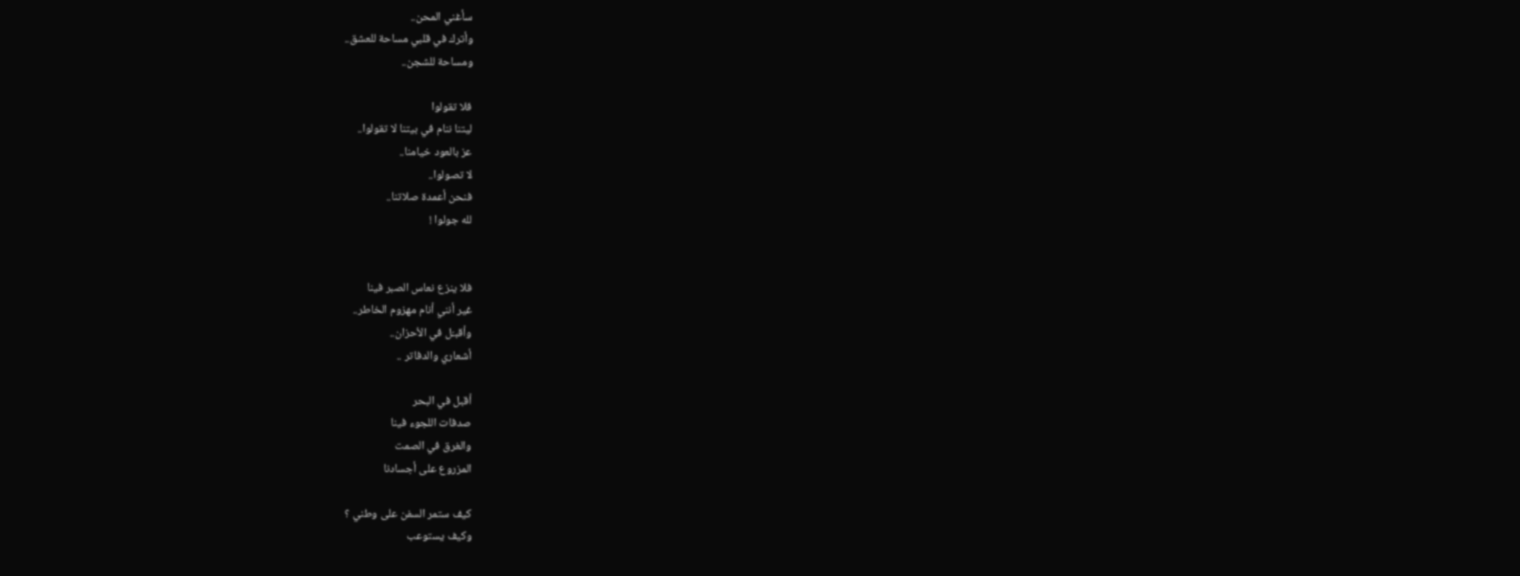سأغني المحن..
وأترك في قلبي مساحة للعشق..
ومساحة للشجن..

فلا تقولوا
ليتنا ننام في بيتنا لا تقولوا..
عز بالعود خيامنا..
لا تصولوا..
فنحن أعمدة صلاتنا..
لله جولوا !


فلا ينزع نعاس الصبر فينا
غير أنني أنام مهزوم الخاطر..
وأقبـّل في الأحزان..
أشعاري والدفاتر ..

أقبل في البحر
صدفات اللجوء فينا
والغرق في الصمت
المزروع على أجسادنا

كيف ستمر السفن على وطني ؟
وكيف يستوعب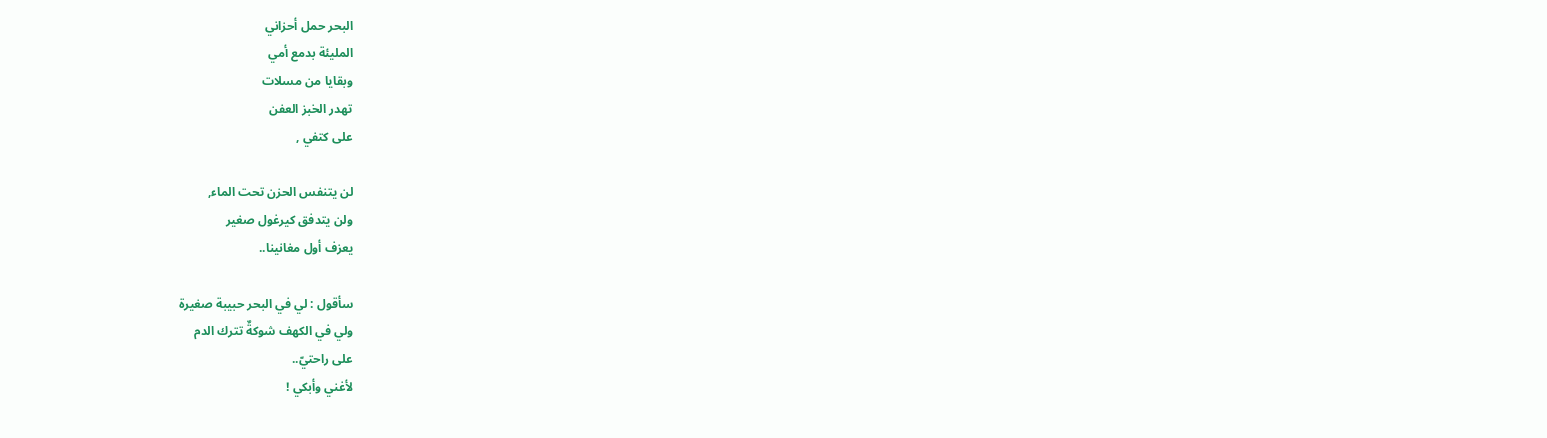البحر حمل أحزاني
المليئة بدمع أمي
وبقايا من مسلات
تهدر الخبز العفن
على كتفي ,

لن يتنفس الحزن تحت الماء,
ولن يتدفق كيرغول صغير
يعزف أول مغانينا..

سأقول : لي في البحر حبيبة صغيرة
ولي في الكهف شوكةٌ تترك الدم
على راحتيّ..
لأغني وأبكي !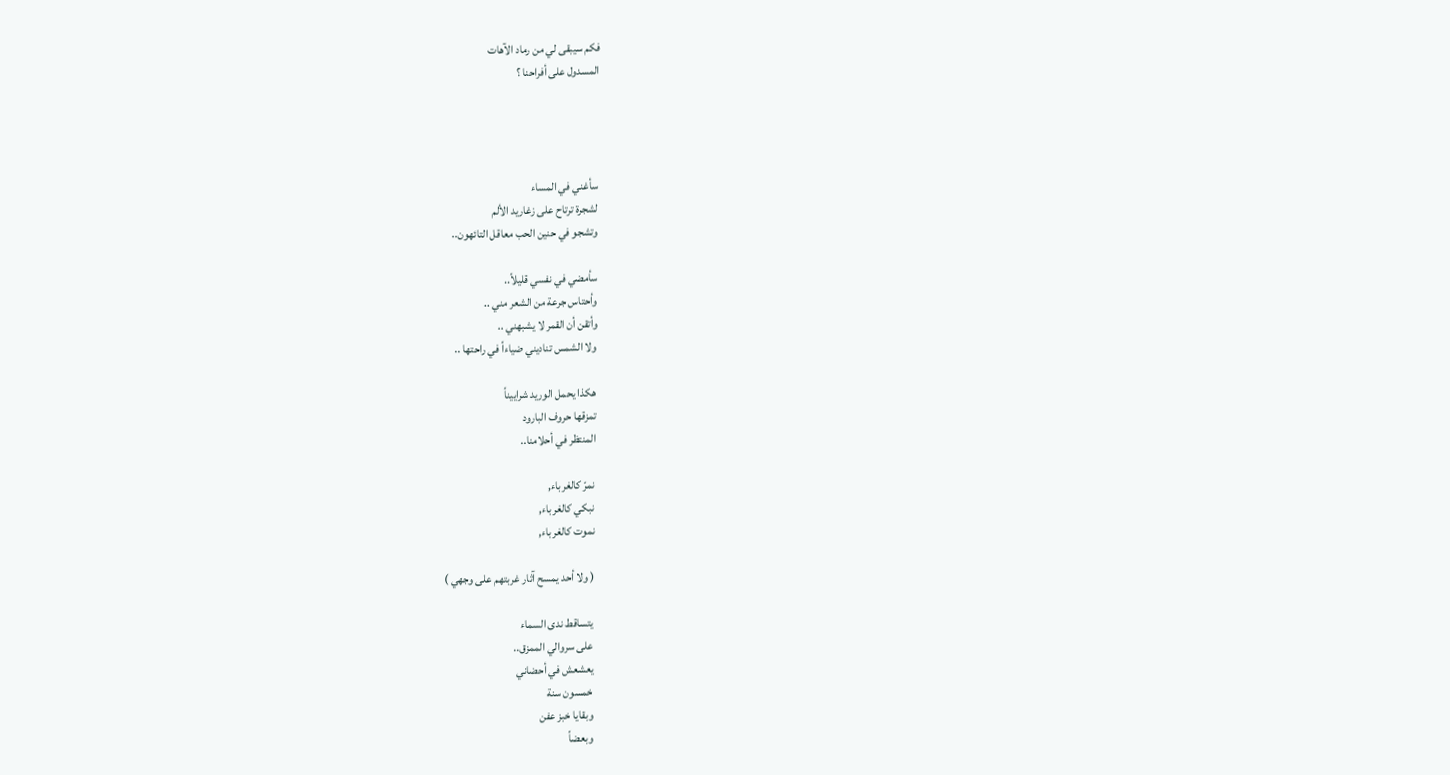فكم سيبقى لي من رماد الآهات
المسدول على أفراحنا ؟




سأغني في المساء
لشجرة ترتاح على زغاريد الألم
وتشجو في حنين الحب معاقل التائهون..

سأمضي في نفسي قليلاً..
وأحتاس جرعة من الشعر مني ..
وأتقن أن القمر لا يشبهني ..
ولا الشمس تناديني ضياءاً في راحتها ..

هكذا يحمل الوريد شراييناً
تمزقها حروف البارود
المنتظر في أحلامنا..

نمرّ كالغرباء,
نبكي كالغرباء,
نموت كالغرباء,

( ولا أحد يمسح آثار غربتهم على وجهي )

يتساقط ندى السماء
على سروالي الممزق..
يعشعش في أحضاني
خمسون سنة
وبقايا خبز عفن
وبعضاً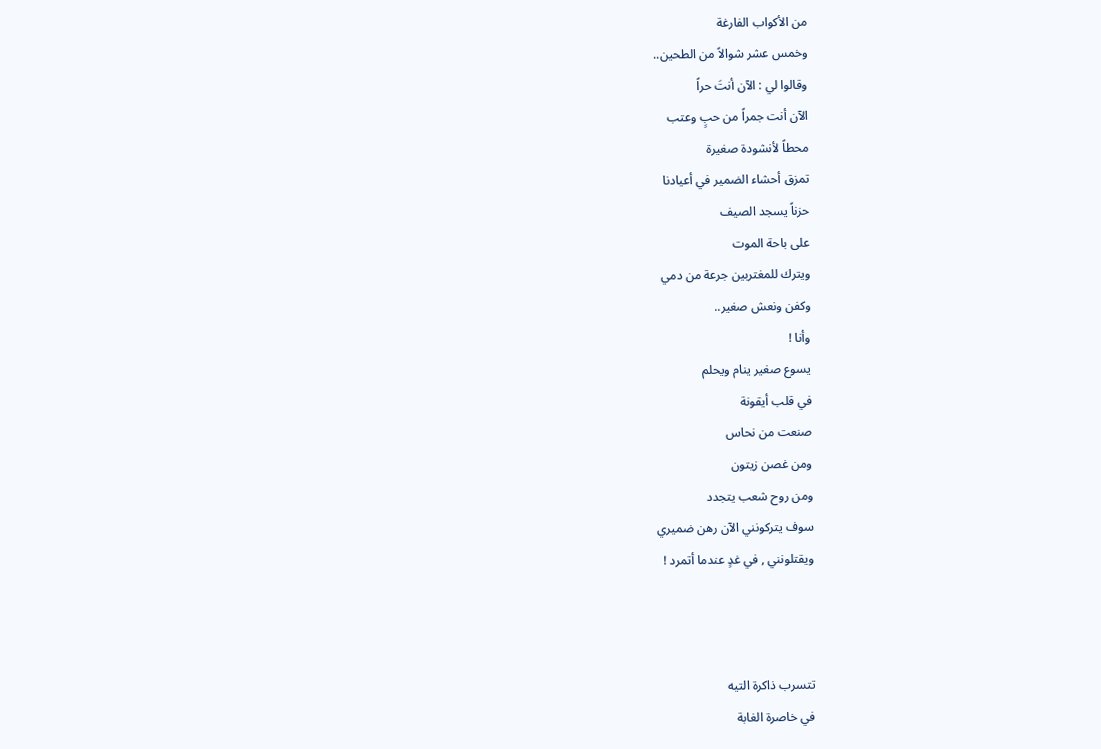من الأكواب الفارغة
وخمس عشر شوالاً من الطحين..
وقالوا لي : الآن أنتَ حراً
الآن أنت جمراً من حبٍ وعتب
محطاً لأنشودة صغيرة
تمزق أحشاء الضمير في أعيادنا
حزناً يسجد الصيف
على باحة الموت
ويترك للمغتربين جرعة من دمي
وكفن ونعش صغير..
وأنا !
يسوع صغير ينام ويحلم
في قلب أيقونة
صنعت من نحاس
ومن غصن زيتون
ومن روح شعب يتجدد
سوف يتركونني الآن رهن ضميري
ويقتلونني , في غدٍ عندما أتمرد !



تتسرب ذاكرة التيه
في خاصرة الغابة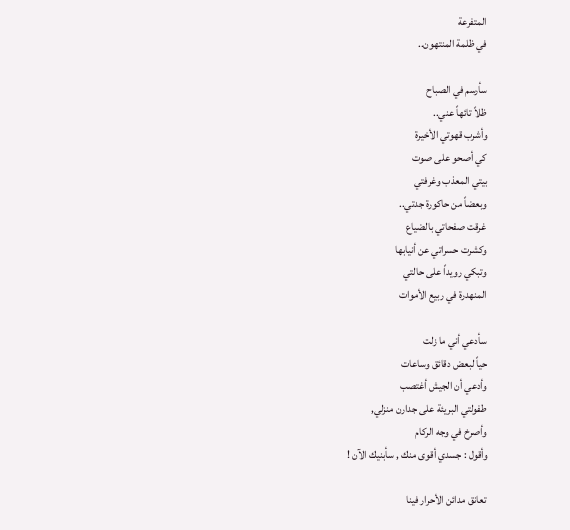المتفرعة
في ظلمة المنتهون..

سأرسم في الصباح
ظلاً تائهاً عني..
وأشرب قهوتي الأخيرة
كي أصحو على صوت
بيتي المعذب وغرفتي
وبعضاً من حاكورة جدتي..
غرقت صفحاتي بالضياع
وكشرت حسراتي عن أنيابها
وتبكي رويداً على حالتي
المنهدرة في ربيع الأموات

سأدعي أني ما زلت
حياً لبعض دقائق وساعات
وأدعي أن الجيش أغتصب
طفولتي البريئة على جدارن منزلي,
وأصرخ في وجه الركام
وأقول : جسدي أقوى منك , سأبنيك الآن !

تعانق مدائن الأحرار فينا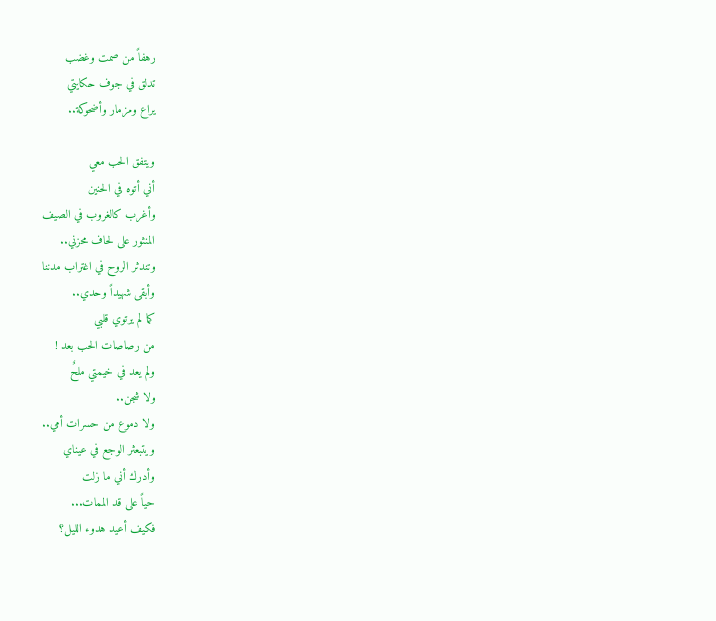رهفاً من صمت وغضب
تدلق في جوف حكايتي
يراع ومزمار وأضحوكة..

ويتفق الحب معي
أني أتوه في الحنين
وأغرب كالغروب في الصيف
المنثور على لحاف محزني..
وتندثر الروح في اغتراب مدننا
وأبقى شهيداً وحدي..
كما لم يرتوي قلبي
من رصاصات الحب بعد !
ولم يعد في خيمتي ملحٌ
ولا شجن..
ولا دموع من حسرات أمي..
ويتبعثر الوجع في عيناي
وأدرك أني ما زلت
حياً على قد الممات...
فكيف أعيد هدوء الليل؟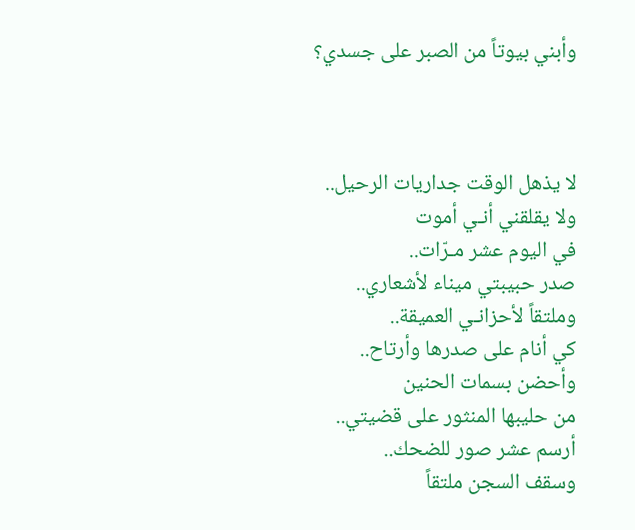وأبني بيوتاً من الصبر على جسدي؟



لا يذهل الوقت جداريات الرحيل..
ولا يقلقني أنـي أموت
في اليوم عشر مـرّات..
صدر حبيبتي ميناء لأشعاري..
وملتقاً لأحزانـي العميقة..
كي أنام على صدرها وأرتاح..
وأحضن بسمات الحنين
من حليبها المنثور على قضيتي..
أرسم عشر صور للضحك..
وسقف السجن ملتقاً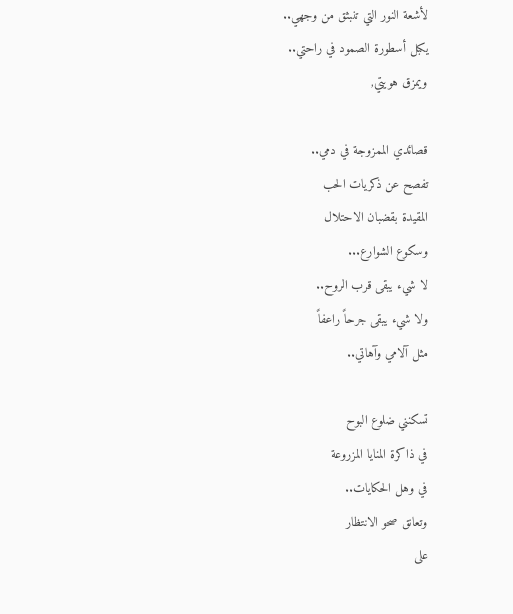لأشعة النور التي تنبثق من وجهي..
يكبل أسطورة الصمود في راحتي..
ويمزق هويتي,

قصائدي الممزوجة في دمي..
تفصح عن ذكريات الحب
المقيدة بقضبان الاحتلال
وسكوع الشوارع...
لا شيء يبقى قرب الروح..
ولا شيء يبقى جرحاً راعفاً
مثل آلامي وآهاتي..

تسكنني ضلوع البوح
في ذاكرة المنايا المزروعة
في وهل الحكايات..
وتعانق صحو الانتظار
على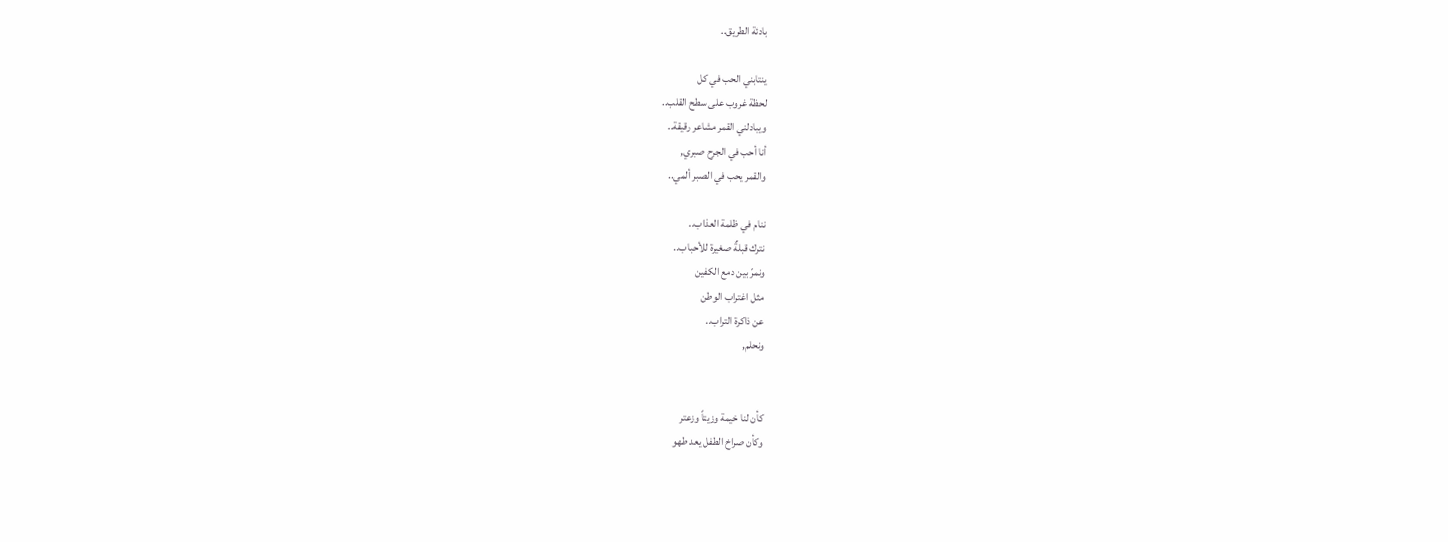بادئة الطريق..

ينتابني الحب في كل
لحظة غروب على سطح القلب..
ويبادلني القمر مشاعر رقيقة..
أنا أحب في الجرح صبري,
والقمر يحب في الصبر ألمي..

ننام في ظلمة العذاب..
نترك قبلةٌ صغيرة للأحباب..
ونمرّ بين دمع الكفين
مثل اغتراب الوطن
عن ذاكرة التراب..
ونحلم,


كأن لنا خيمة وزيتاً وزعتر
وكأن صراخ الطفل يعد طهو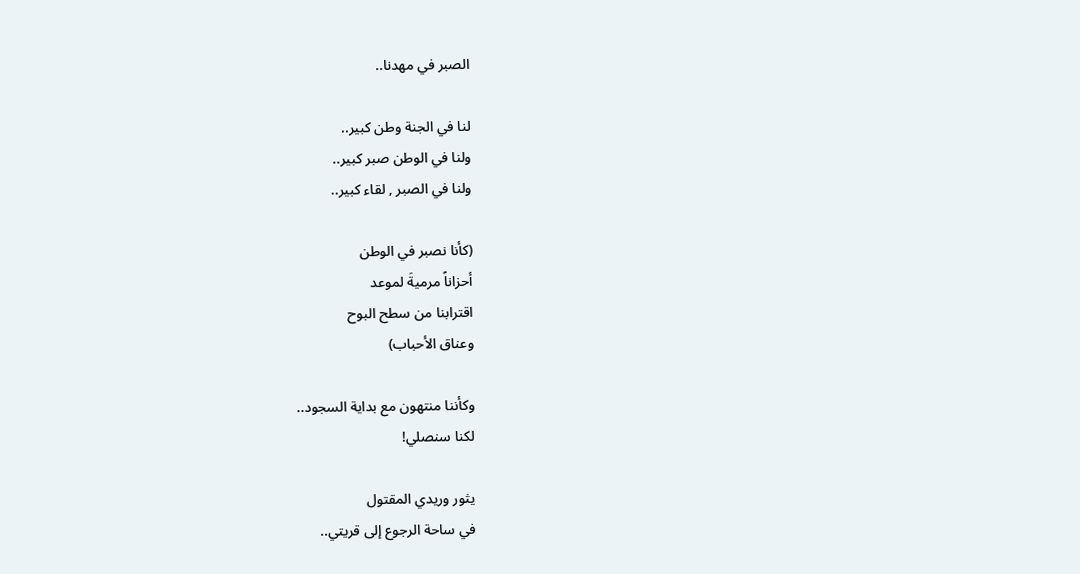الصبر في مهدنا..

لنا في الجنة وطن كبير..
ولنا في الوطن صبر كبير..
ولنا في الصبر , لقاء كبير..

(كأنا نصبر في الوطن
أحزاناً مرميةَ لموعد
اقترابنا من سطح البوح
وعناق الأحباب)

وكأننا منتهون مع بداية السجود..
لكنا سنصلي!

يثور وريدي المقتول
في ساحة الرجوع إلى قريتي..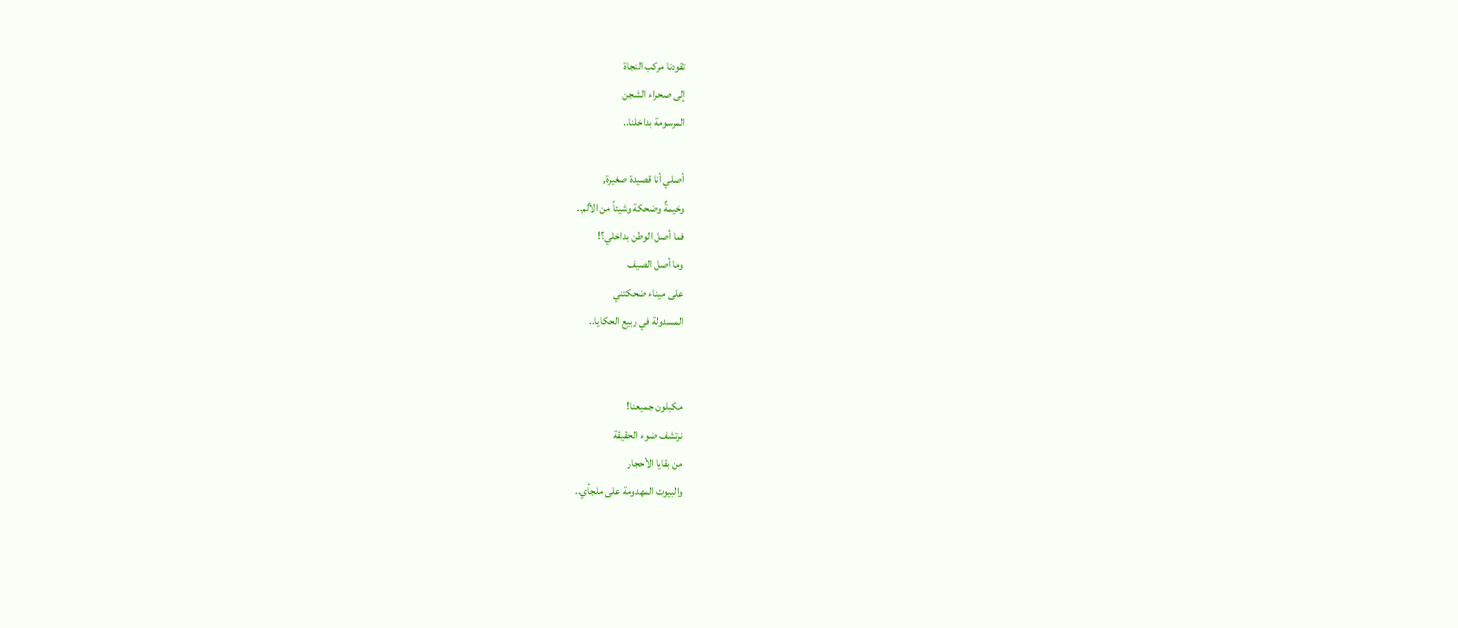تقودنا مركب النجاة
إلى صحراء الشجن
المرسومة بداخلنا..

أصلي أنا قصيدة صغيرة,
وخيمةٌ وضحكة وشيئاً من الألم..
فما أصل الوطن بداخلي؟!
وما أصل الصيف
على ميناء ضحكتني
المسدولة في ربيع الحكايا..


مكبلون جميعنا!
نرتشف ضوء الحقيقة
من بقايا الأحجار
والبيوت المهدومة على ملجأي..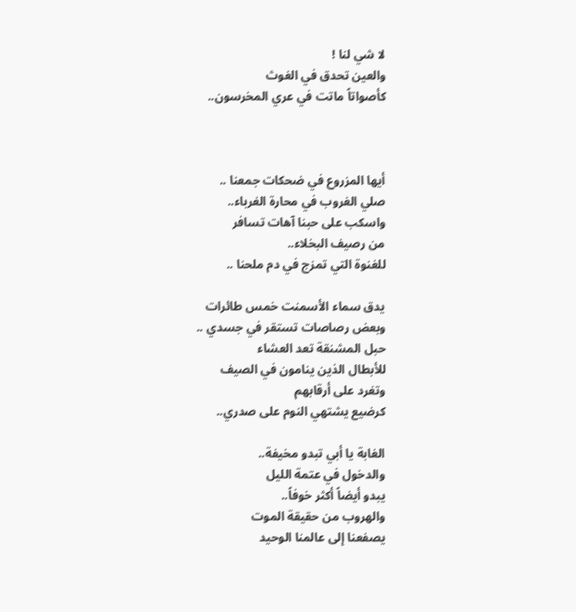لا شي لنا !
والعين تحدق في الغوث
كأصواتاً ماتت في عري المخرسون..



أيها المزروع في ضحكات جمعنا ..
صلي الغروب في محارة الغرباء..
واسكب على حبنا آهات تسافر
من رصيف البخلاء..
للغنوة التي تمزج في دم ملحنا ..

يدق سماء الأسمنت خمس طائرات
وبعض رصاصات تستقر في جسدي ..
حبل المشنقة تعد العشاء
للأبطال الذين ينامون في الصيف
وتغرد على أرقابهم
كرضيع يشتهي النوم على صدري..

الغابة يا أبي تبدو مخيفة..
والدخول في عتمة الليل
يبدو أيضاً أكثر خوفاً..
والهروب من حقيقة الموت
يصفعنا إلى عالمنا الوحيد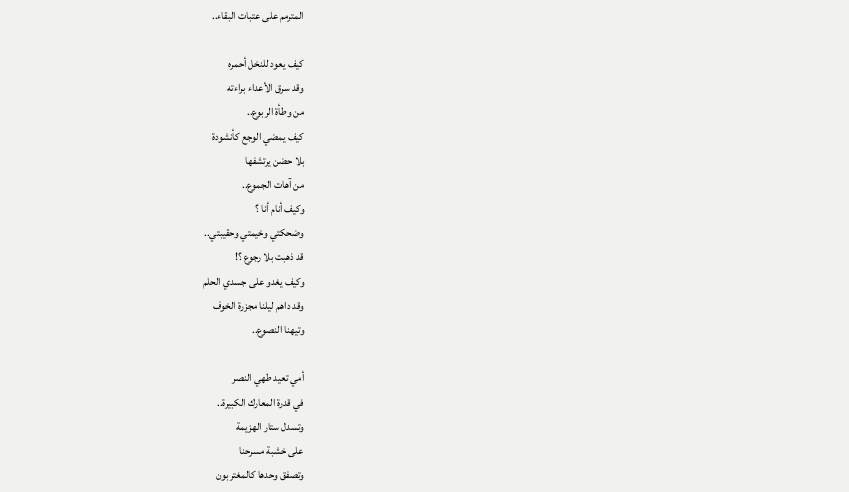المترمم على عتبات البقاء..

كيف يعود للنخل أحمره
وقد سرق الأعداء براءته
من وطأة الربوع..
كيف يمضي الوجع كأنشودة
بلا حضن يرتشفها
من آهات الجموع..
وكيف أنام أنا ؟
وضحكتي وخيمتي وحقيبتي..
قد ذهبت بلا رجوع ؟!
وكيف يغدو على جسدي الحلم
وقد داهم ليلنا مجزرة الخوف
وتيهنا النصوع..

أمي تعيد طهي النصر
في قدرة المعارك الكبيرة..
وتسدل ستار الهزيمة
على خشبة مسرحنا
وتصفق وحدها كالمغتربون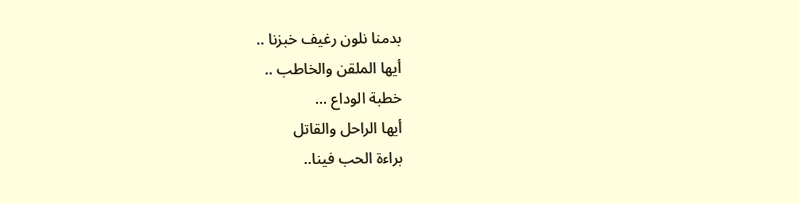بدمنا نلون رغيف خبزنا ..
أيها الملقن والخاطب ..
خطبة الوداع ...
أيها الراحل والقاتل
براءة الحب فينا..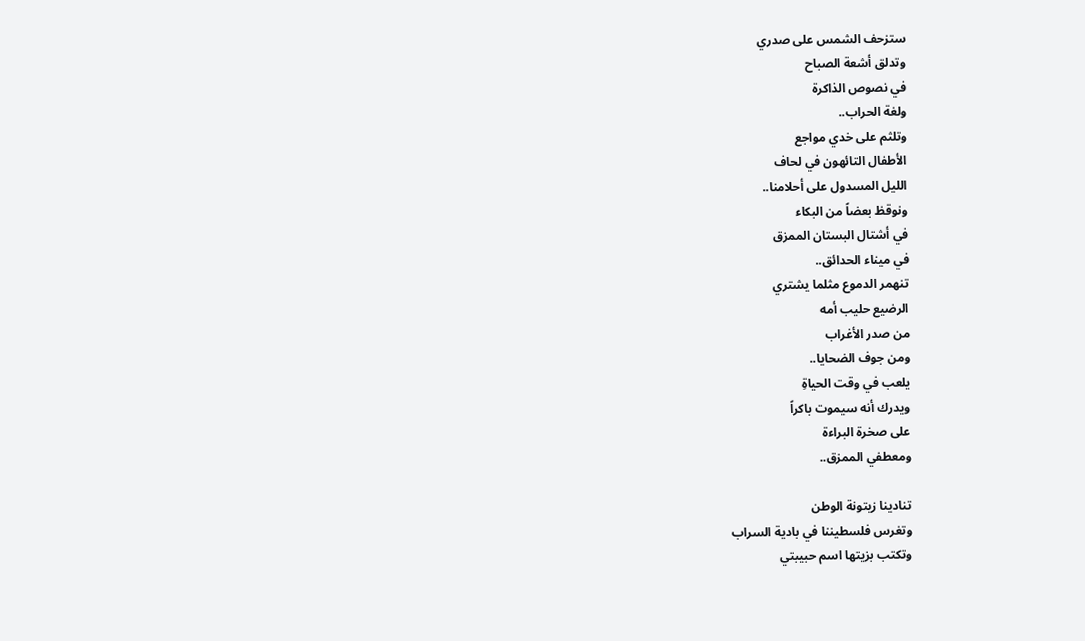ستزحف الشمس على صدري
وتدلق أشعة الصباح
في نصوص الذاكرة
ولغة الحراب..
وتلثم على خدي مواجع
الأطفال التائهون في لحاف
الليل المسدول على أحلامنا..
ونوقظ بعضاً من البكاء
في أشتال البستان الممزق
في ميناء الحدائق..
تنهمر الدموع مثلما يشتري
الرضيع حليب أمه
من صدر الأغراب
ومن جوف الضحايا..
يلعب في وقت الحياةِ
ويدرك أنه سيموت باكراً
على صخرة البراءة
ومعطفي الممزق..

تنادينا زيتونة الوطن
وتغرس فلسطيننا في بادية السراب
وتكتب بزيتها اسم حبيبتي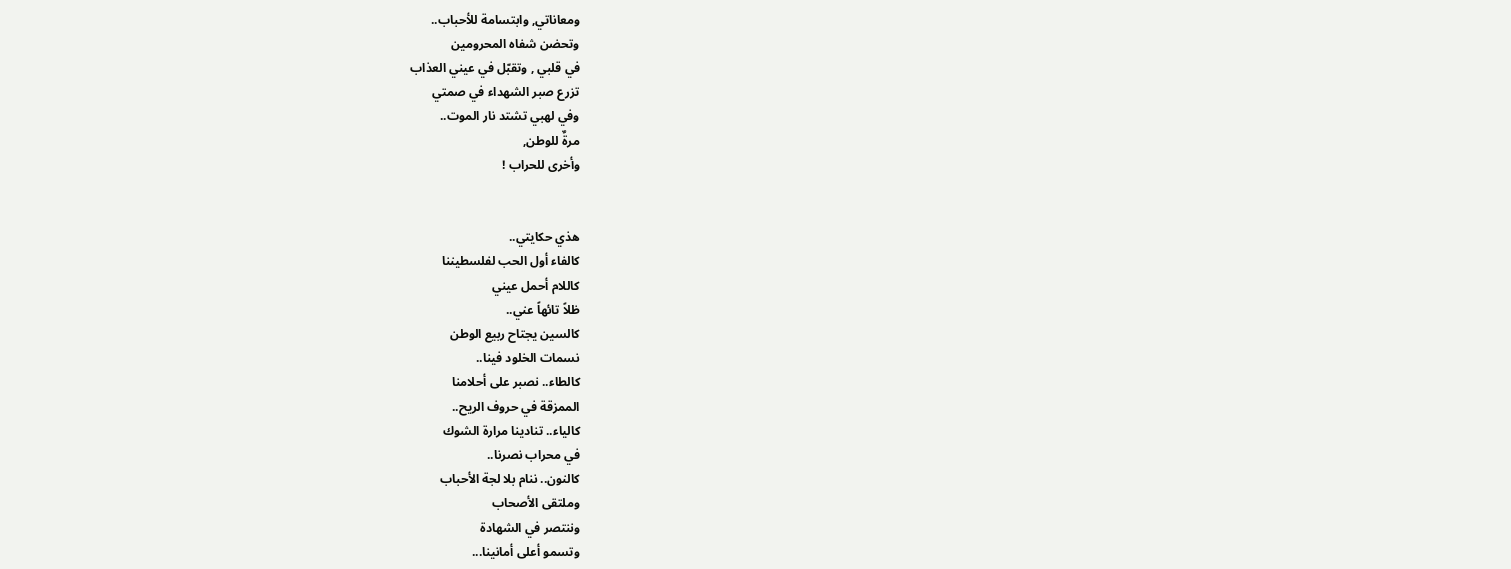ومعاناتي, وابتسامة للأحباب..
وتحضن شفاه المحرومين
في قلبي , وتقبّل في عيني العذاب
تزرع صبر الشهداء في صمتي
وفي لهبي تشتد نار الموت..
مرةٌ للوطن,
وأخرى للحراب !


هذي حكايتي..
كالفاء أول الحب لفلسطيننا
كاللام أحمل عيني
ظلاً تائهاً عني..
كالسين يجتاح ربيع الوطن
نسمات الخلود فينا..
كالطاء.. نصبر على أحلامنا
الممزقة في حروف الريح..
كالياء.. تنادينا مرارة الشوك
في محراب نصرنا..
كالنون.. ننام بلا لجة الأحباب
وملتقى الأصحاب
وننتصر في الشهادة
وتسمو أعلى أمانينا...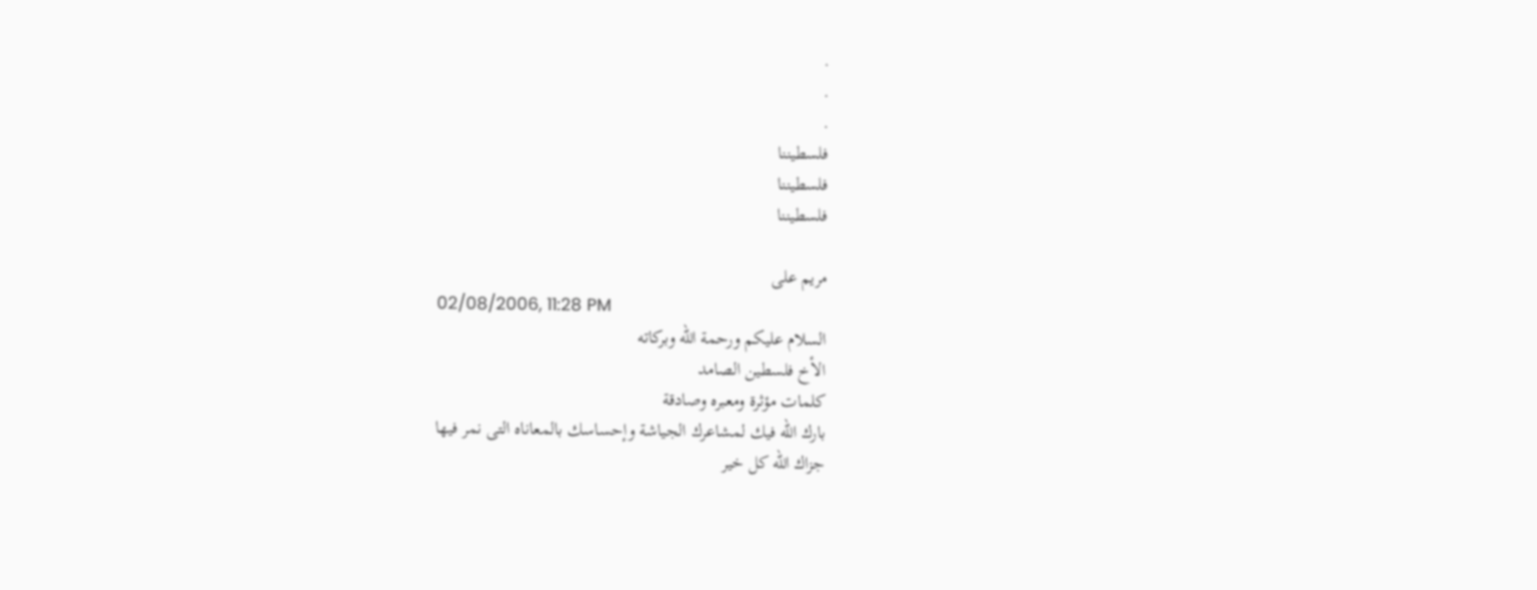.
.
.
فلسطيننا
فلسطيننا
فلسطيننا

مريم على
02/08/2006, 11:28 PM
السلام عليكم ورحمة الله وبركاته
الأخ فلسطين الصامد
كلمات مؤثرة ومعبره وصادقة
بارك الله فيك لمشاعرك الجياشة وإحساسك بالمعاناه التى نمر فيها
جزاك الله كل خير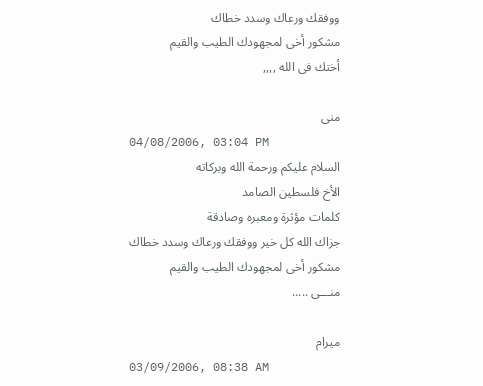ووفقك ورعاك وسدد خطاك
مشكور أخى لمجهودك الطيب والقيم
أختك فى الله ,,,,

منى
04/08/2006, 03:04 PM
السلام عليكم ورحمة الله وبركاته
الأخ فلسطين الصامد
كلمات مؤثرة ومعبره وصادقة
جزاك الله كل خير ووفقك ورعاك وسدد خطاك
مشكور أخى لمجهودك الطيب والقيم
منـــى .....

ميرام
03/09/2006, 08:38 AM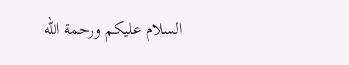السلام عليكم ورحمة الله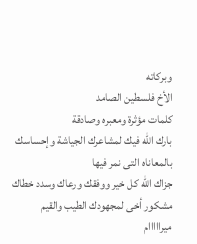وبركاته
الأخ فلسطين الصامد
كلمات مؤثرة ومعبره وصادقة
بارك الله فيك لمشاعرك الجياشة وإحساسك بالمعاناه التى نمر فيها
جزاك الله كل خير ووفقك ورعاك وسدد خطاك
مشكور أخى لمجهودك الطيب والقيم
ميرااااام